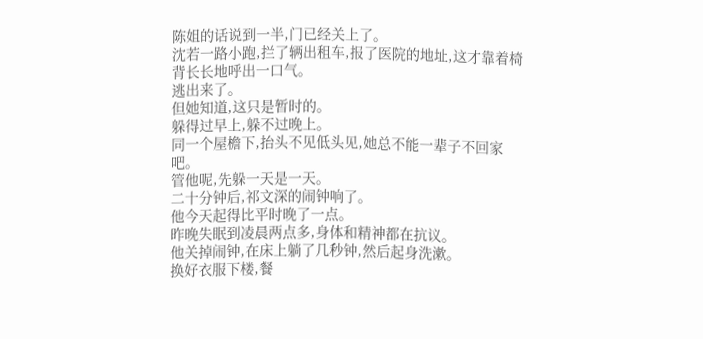陈姐的话说到一半,门已经关上了。
沈若一路小跑,拦了辆出租车,报了医院的地址,这才靠着椅背长长地呼出一口气。
逃出来了。
但她知道,这只是暂时的。
躲得过早上,躲不过晚上。
同一个屋檐下,抬头不见低头见,她总不能一辈子不回家吧。
管他呢,先躲一天是一天。
二十分钟后,祁文深的闹钟响了。
他今天起得比平时晚了一点。
昨晚失眠到凌晨两点多,身体和精神都在抗议。
他关掉闹钟,在床上躺了几秒钟,然后起身洗漱。
换好衣服下楼,餐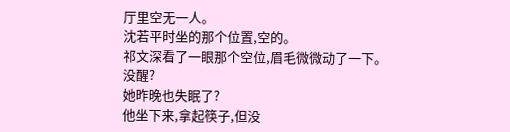厅里空无一人。
沈若平时坐的那个位置,空的。
祁文深看了一眼那个空位,眉毛微微动了一下。
没醒?
她昨晚也失眠了?
他坐下来,拿起筷子,但没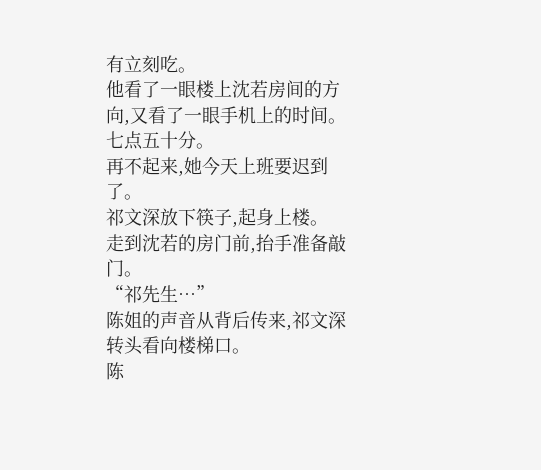有立刻吃。
他看了一眼楼上沈若房间的方向,又看了一眼手机上的时间。
七点五十分。
再不起来,她今天上班要迟到了。
祁文深放下筷子,起身上楼。
走到沈若的房门前,抬手准备敲门。
“祁先生…”
陈姐的声音从背后传来,祁文深转头看向楼梯口。
陈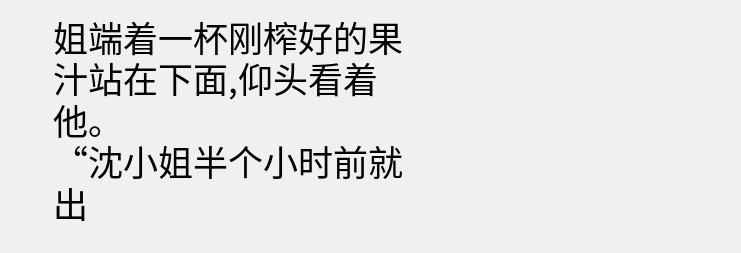姐端着一杯刚榨好的果汁站在下面,仰头看着他。
“沈小姐半个小时前就出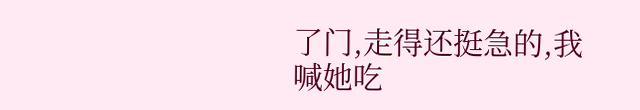了门,走得还挺急的,我喊她吃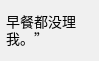早餐都没理我。”